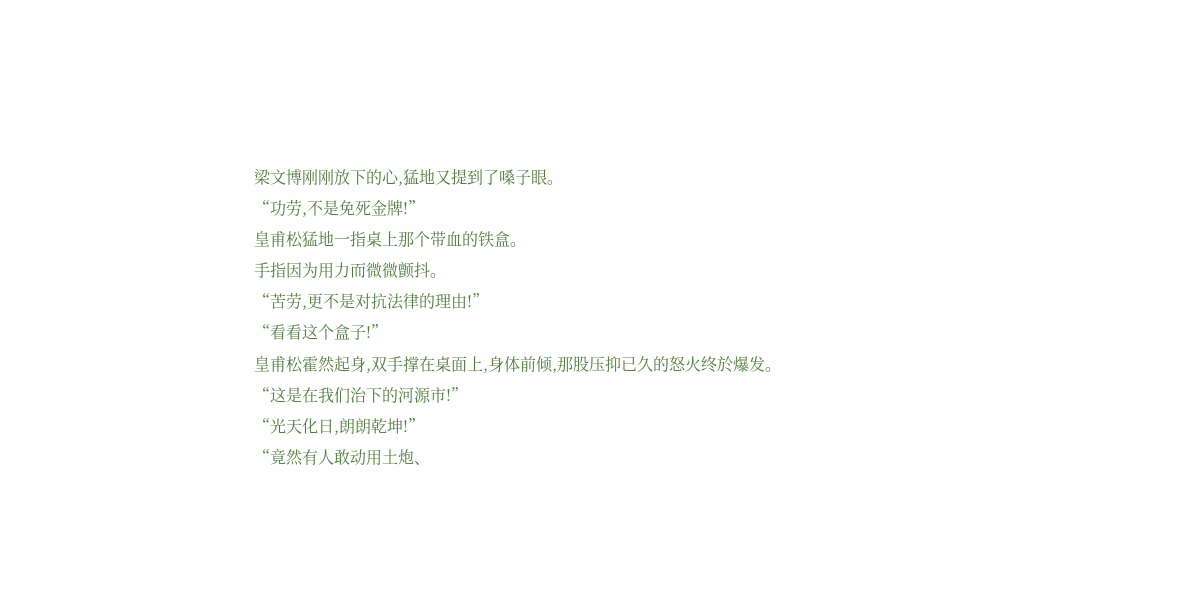梁文博刚刚放下的心,猛地又提到了嗓子眼。
“功劳,不是免死金牌!”
皇甫松猛地一指桌上那个带血的铁盒。
手指因为用力而微微颤抖。
“苦劳,更不是对抗法律的理由!”
“看看这个盒子!”
皇甫松霍然起身,双手撑在桌面上,身体前倾,那股压抑已久的怒火终於爆发。
“这是在我们治下的河源市!”
“光天化日,朗朗乾坤!”
“竟然有人敢动用土炮、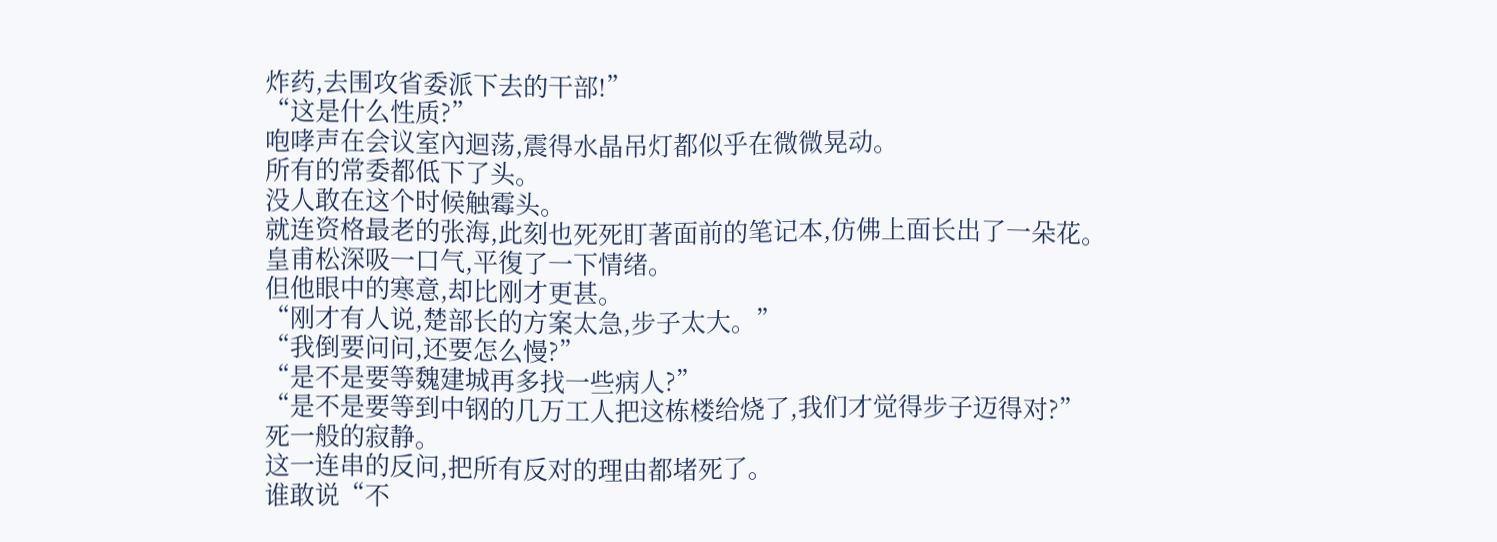炸药,去围攻省委派下去的干部!”
“这是什么性质?”
咆哮声在会议室內迴荡,震得水晶吊灯都似乎在微微晃动。
所有的常委都低下了头。
没人敢在这个时候触霉头。
就连资格最老的张海,此刻也死死盯著面前的笔记本,仿佛上面长出了一朵花。
皇甫松深吸一口气,平復了一下情绪。
但他眼中的寒意,却比刚才更甚。
“刚才有人说,楚部长的方案太急,步子太大。”
“我倒要问问,还要怎么慢?”
“是不是要等魏建城再多找一些病人?”
“是不是要等到中钢的几万工人把这栋楼给烧了,我们才觉得步子迈得对?”
死一般的寂静。
这一连串的反问,把所有反对的理由都堵死了。
谁敢说“不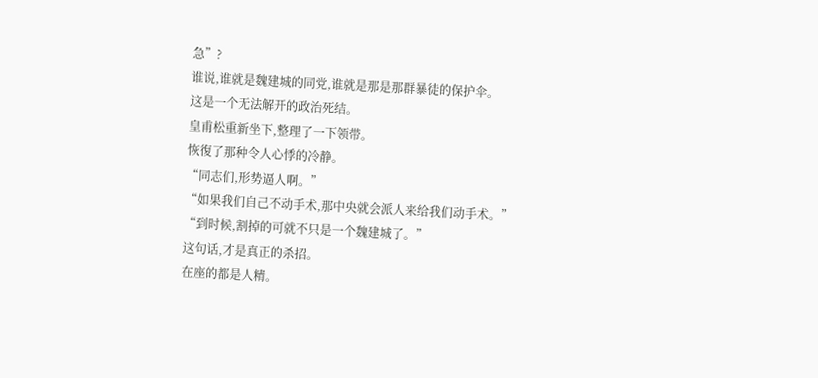急”?
谁说,谁就是魏建城的同党,谁就是那是那群暴徒的保护伞。
这是一个无法解开的政治死结。
皇甫松重新坐下,整理了一下领带。
恢復了那种令人心悸的冷静。
“同志们,形势逼人啊。”
“如果我们自己不动手术,那中央就会派人来给我们动手术。”
“到时候,割掉的可就不只是一个魏建城了。”
这句话,才是真正的杀招。
在座的都是人精。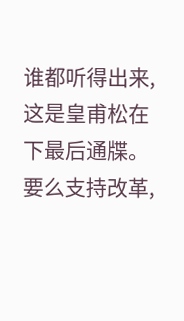谁都听得出来,这是皇甫松在下最后通牒。
要么支持改革,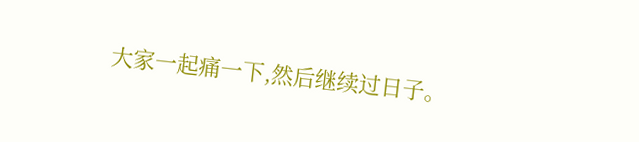大家一起痛一下,然后继续过日子。